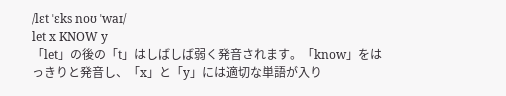/lɛt ˈɛks noʊ ˈwaɪ/
let x KNOW y
「let」の後の「t」はしばしば弱く発音されます。「know」をはっきりと発音し、「x」と「y」には適切な単語が入り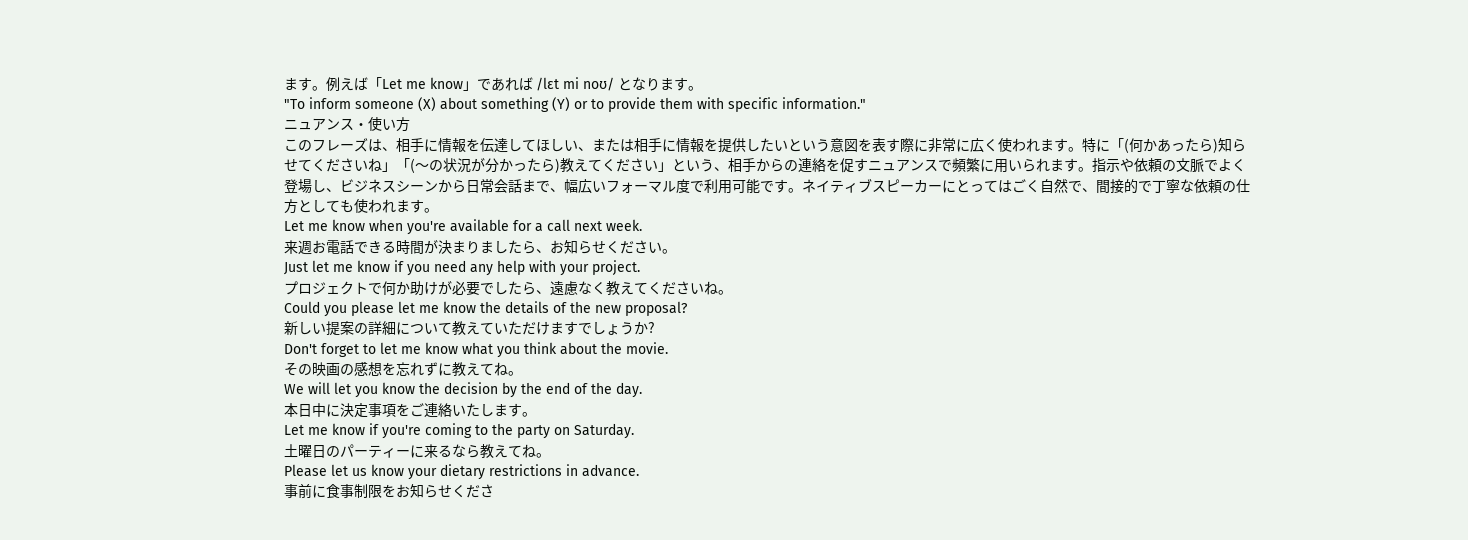ます。例えば「Let me know」であれば /lɛt mi noʊ/ となります。
"To inform someone (X) about something (Y) or to provide them with specific information."
ニュアンス・使い方
このフレーズは、相手に情報を伝達してほしい、または相手に情報を提供したいという意図を表す際に非常に広く使われます。特に「(何かあったら)知らせてくださいね」「(〜の状況が分かったら)教えてください」という、相手からの連絡を促すニュアンスで頻繁に用いられます。指示や依頼の文脈でよく登場し、ビジネスシーンから日常会話まで、幅広いフォーマル度で利用可能です。ネイティブスピーカーにとってはごく自然で、間接的で丁寧な依頼の仕方としても使われます。
Let me know when you're available for a call next week.
来週お電話できる時間が決まりましたら、お知らせください。
Just let me know if you need any help with your project.
プロジェクトで何か助けが必要でしたら、遠慮なく教えてくださいね。
Could you please let me know the details of the new proposal?
新しい提案の詳細について教えていただけますでしょうか?
Don't forget to let me know what you think about the movie.
その映画の感想を忘れずに教えてね。
We will let you know the decision by the end of the day.
本日中に決定事項をご連絡いたします。
Let me know if you're coming to the party on Saturday.
土曜日のパーティーに来るなら教えてね。
Please let us know your dietary restrictions in advance.
事前に食事制限をお知らせくださ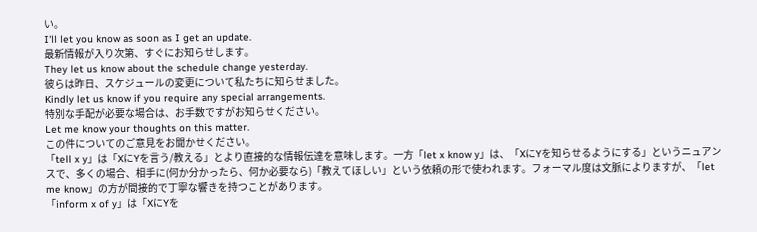い。
I'll let you know as soon as I get an update.
最新情報が入り次第、すぐにお知らせします。
They let us know about the schedule change yesterday.
彼らは昨日、スケジュールの変更について私たちに知らせました。
Kindly let us know if you require any special arrangements.
特別な手配が必要な場合は、お手数ですがお知らせください。
Let me know your thoughts on this matter.
この件についてのご意見をお聞かせください。
「tell x y」は「XにYを言う/教える」とより直接的な情報伝達を意味します。一方「let x know y」は、「XにYを知らせるようにする」というニュアンスで、多くの場合、相手に(何か分かったら、何か必要なら)「教えてほしい」という依頼の形で使われます。フォーマル度は文脈によりますが、「let me know」の方が間接的で丁寧な響きを持つことがあります。
「inform x of y」は「XにYを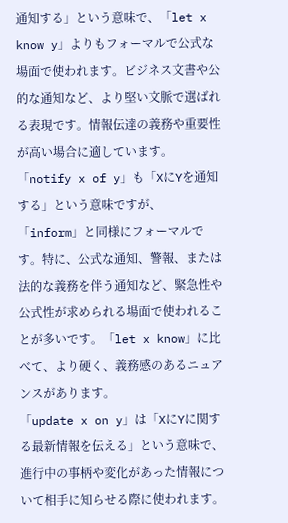通知する」という意味で、「let x know y」よりもフォーマルで公式な場面で使われます。ビジネス文書や公的な通知など、より堅い文脈で選ばれる表現です。情報伝達の義務や重要性が高い場合に適しています。
「notify x of y」も「XにYを通知する」という意味ですが、「inform」と同様にフォーマルです。特に、公式な通知、警報、または法的な義務を伴う通知など、緊急性や公式性が求められる場面で使われることが多いです。「let x know」に比べて、より硬く、義務感のあるニュアンスがあります。
「update x on y」は「XにYに関する最新情報を伝える」という意味で、進行中の事柄や変化があった情報について相手に知らせる際に使われます。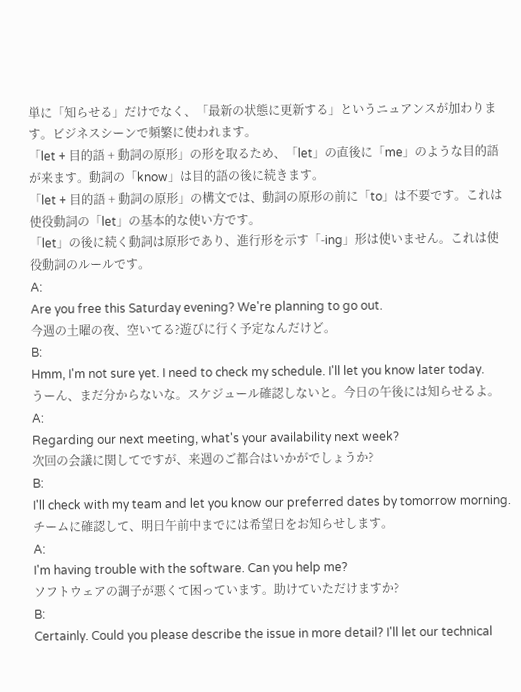単に「知らせる」だけでなく、「最新の状態に更新する」というニュアンスが加わります。ビジネスシーンで頻繁に使われます。
「let + 目的語 + 動詞の原形」の形を取るため、「let」の直後に「me」のような目的語が来ます。動詞の「know」は目的語の後に続きます。
「let + 目的語 + 動詞の原形」の構文では、動詞の原形の前に「to」は不要です。これは使役動詞の「let」の基本的な使い方です。
「let」の後に続く動詞は原形であり、進行形を示す「-ing」形は使いません。これは使役動詞のルールです。
A:
Are you free this Saturday evening? We're planning to go out.
今週の土曜の夜、空いてる?遊びに行く予定なんだけど。
B:
Hmm, I'm not sure yet. I need to check my schedule. I'll let you know later today.
うーん、まだ分からないな。スケジュール確認しないと。今日の午後には知らせるよ。
A:
Regarding our next meeting, what's your availability next week?
次回の会議に関してですが、来週のご都合はいかがでしょうか?
B:
I'll check with my team and let you know our preferred dates by tomorrow morning.
チームに確認して、明日午前中までには希望日をお知らせします。
A:
I'm having trouble with the software. Can you help me?
ソフトウェアの調子が悪くて困っています。助けていただけますか?
B:
Certainly. Could you please describe the issue in more detail? I'll let our technical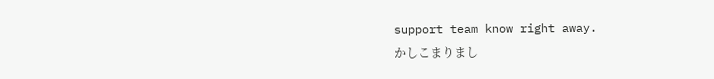support team know right away.
かしこまりまし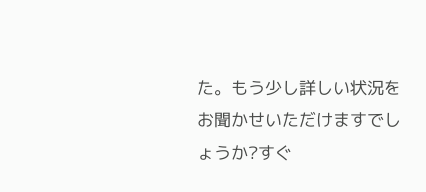た。もう少し詳しい状況をお聞かせいただけますでしょうか?すぐ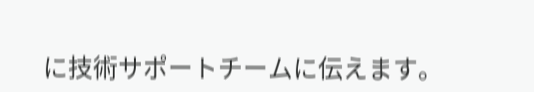に技術サポートチームに伝えます。